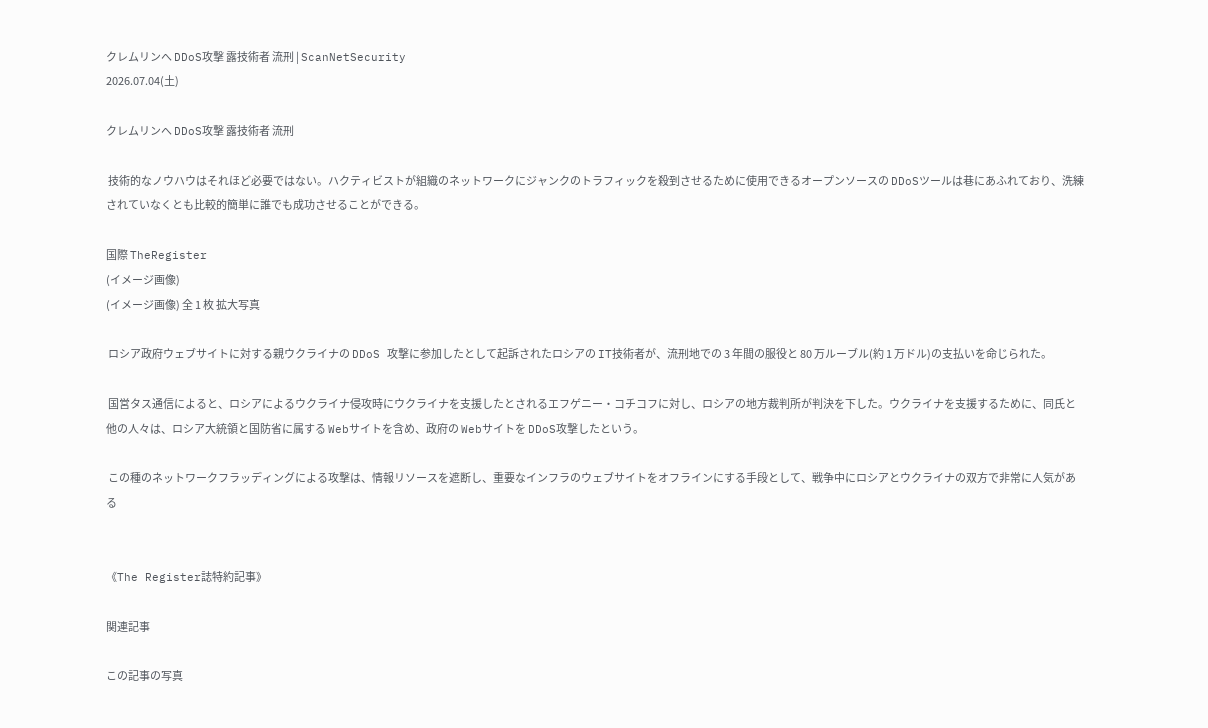クレムリンへ DDoS攻撃 露技術者 流刑 | ScanNetSecurity
2026.07.04(土)

クレムリンへ DDoS攻撃 露技術者 流刑

 技術的なノウハウはそれほど必要ではない。ハクティビストが組織のネットワークにジャンクのトラフィックを殺到させるために使用できるオープンソースの DDoSツールは巷にあふれており、洗練されていなくとも比較的簡単に誰でも成功させることができる。

国際 TheRegister
(イメージ画像)
(イメージ画像) 全 1 枚 拡大写真

 ロシア政府ウェブサイトに対する親ウクライナの DDoS 攻撃に参加したとして起訴されたロシアの IT技術者が、流刑地での 3 年間の服役と 80 万ルーブル(約 1 万ドル)の支払いを命じられた。

 国営タス通信によると、ロシアによるウクライナ侵攻時にウクライナを支援したとされるエフゲニー・コチコフに対し、ロシアの地方裁判所が判決を下した。ウクライナを支援するために、同氏と他の人々は、ロシア大統領と国防省に属する Webサイトを含め、政府の Webサイトを DDoS攻撃したという。

 この種のネットワークフラッディングによる攻撃は、情報リソースを遮断し、重要なインフラのウェブサイトをオフラインにする手段として、戦争中にロシアとウクライナの双方で非常に人気がある


《The Register誌特約記事》

関連記事

この記事の写真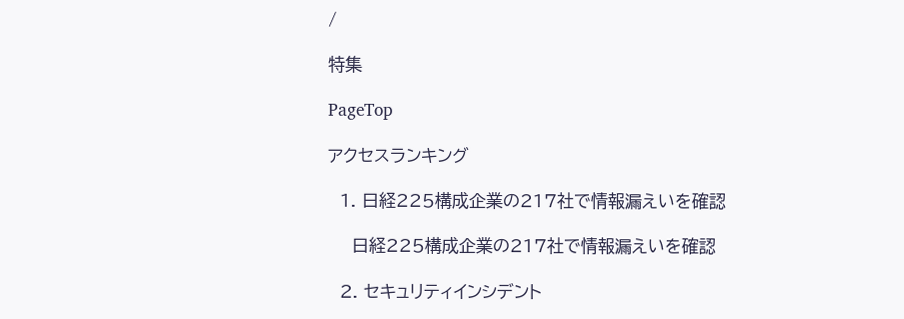/

特集

PageTop

アクセスランキング

  1. 日経225構成企業の217社で情報漏えいを確認

    日経225構成企業の217社で情報漏えいを確認

  2. セキュリティインシデント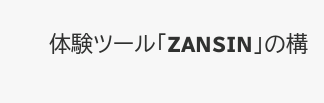体験ツール「ZANSIN」の構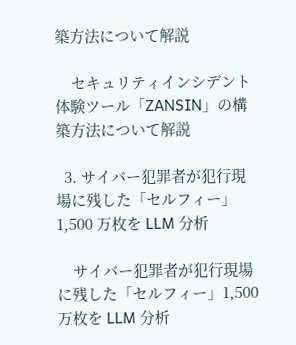築方法について解説

    セキュリティインシデント体験ツール「ZANSIN」の構築方法について解説

  3. サイバー犯罪者が犯行現場に残した「セルフィー」1,500 万枚を LLM 分析

    サイバー犯罪者が犯行現場に残した「セルフィー」1,500 万枚を LLM 分析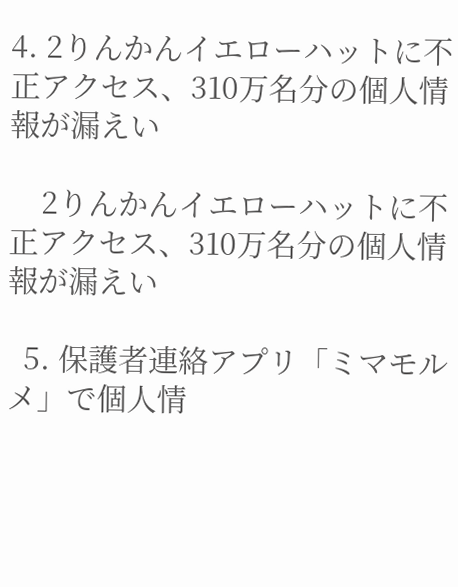4. 2りんかんイエローハットに不正アクセス、310万名分の個人情報が漏えい

    2りんかんイエローハットに不正アクセス、310万名分の個人情報が漏えい

  5. 保護者連絡アプリ「ミマモルメ」で個人情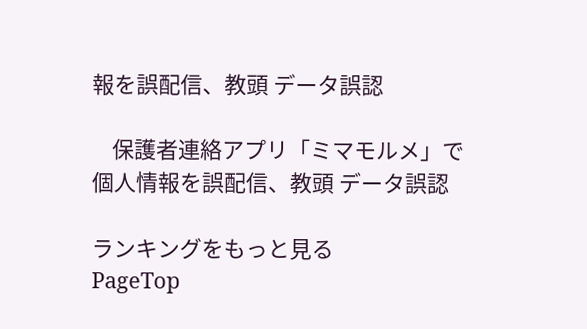報を誤配信、教頭 データ誤認

    保護者連絡アプリ「ミマモルメ」で個人情報を誤配信、教頭 データ誤認

ランキングをもっと見る
PageTop